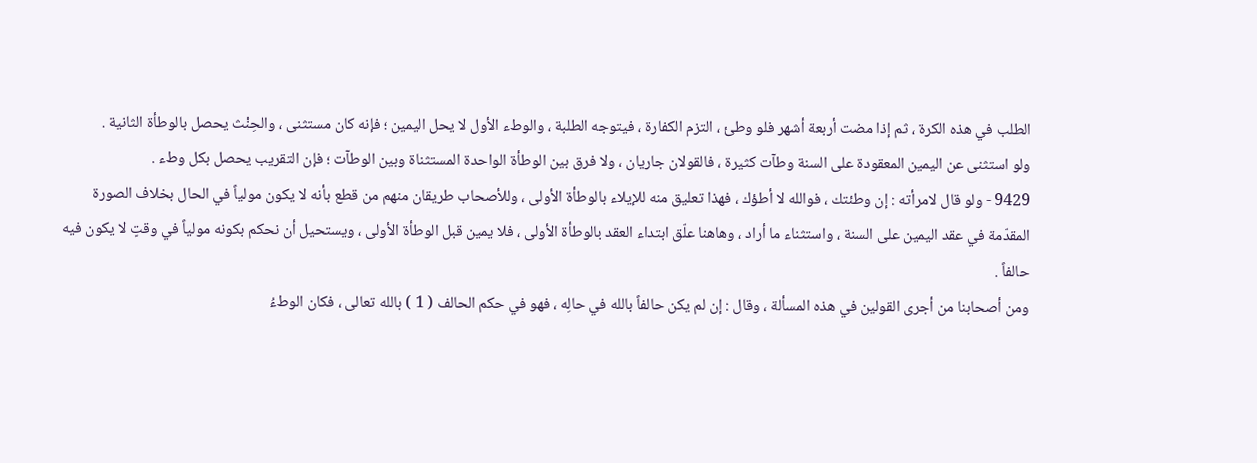الطلب في هذه الكرة ، ثم إذا مضت أربعة أشهر فلو وطئ ، التزم الكفارة ، فيتوجه الطلبة ، والوطء الأول لا يحل اليمين ؛ فإنه كان مستثنى ، والحِنْث يحصل بالوطأة الثانية .
ولو استثنى عن اليمين المعقودة على السنة وطآت كثيرة ، فالقولان جاريان ، ولا فرق بين الوطأة الواحدة المستثناة وبين الوطآت ؛ فإن التقريب يحصل بكل وطء .
9429 - ولو قال لامرأته : إن وطئتك ، فوالله لا أطؤك ، فهذا تعليق منه للإيلاء بالوطأة الأولى ، وللأصحاب طريقان منهم من قطع بأنه لا يكون مولياً في الحال بخلاف الصورة المقدّمة في عقد اليمين على السنة ، واستثناء ما أراد ، وهاهنا علّق ابتداء العقد بالوطأة الأولى ، فلا يمين قبل الوطأة الأولى ، ويستحيل أن نحكم بكونه مولياً في وقتٍ لا يكون فيه حالفاً .
ومن أصحابنا من أجرى القولين في هذه المسألة ، وقال : إن لم يكن حالفاً بالله في حالِه ، فهو في حكم الحالف ( 1 ) بالله تعالى ، فكان الوطءُ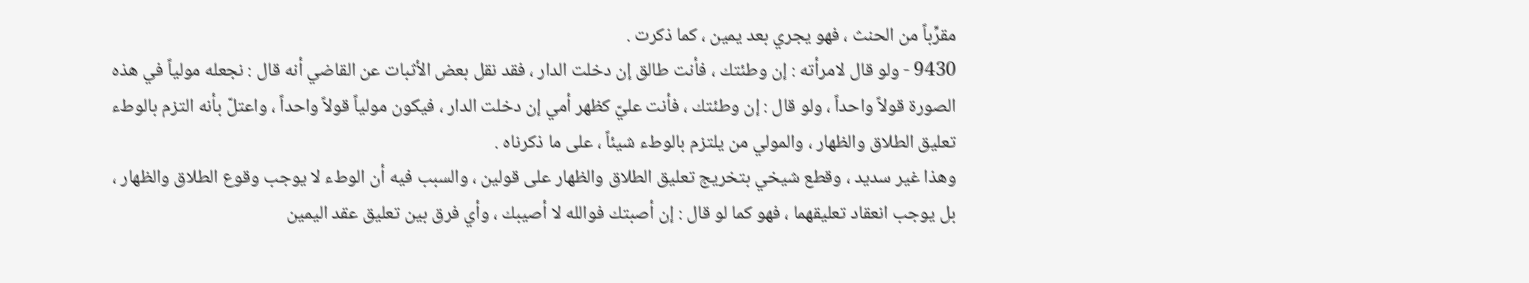مقرِّباً من الحنث ، فهو يجري بعد يمين ، كما ذكرت .
9430 - ولو قال لامرأته : إن وطئتك ، فأنت طالق إن دخلت الدار ، فقد نقل بعض الأثبات عن القاضي أنه قال : نجعله مولياً في هذه الصورة قولاً واحداً ، ولو قال : إن وطئتك ، فأنت عليّ كظهر أمي إن دخلت الدار ، فيكون مولياً قولاً واحداً ، واعتلّ بأنه التزم بالوطء تعليق الطلاق والظهار ، والمولي من يلتزم بالوطء شيئاً ، على ما ذكرناه .
وهذا غير سديد ، وقطع شيخي بتخريج تعليق الطلاق والظهار على قولين ، والسبب فيه أن الوطء لا يوجب وقوع الطلاق والظهار ، بل يوجب انعقاد تعليقهما ، فهو كما لو قال : إن أصبتك فوالله لا أصيبك ، وأي فرق بين تعليق عقد اليمين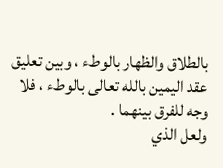بالطلاق والظهار بالوطء ، وبين تعليق عقد اليمين بالله تعالى بالوطء ، فلا وجه للفرق بينهما .
ولعل الذي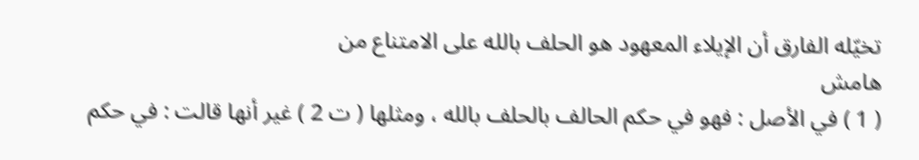تخيّله الفارق أن الإيلاء المعهود هو الحلف بالله على الامتناع من
هامش
( 1 ) في الأصل : فهو في حكم الحالف بالحلف بالله ، ومثلها ( ت 2 ) غير أنها قالت : في حكم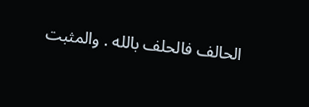الحالف فالحلف بالله . والمثبت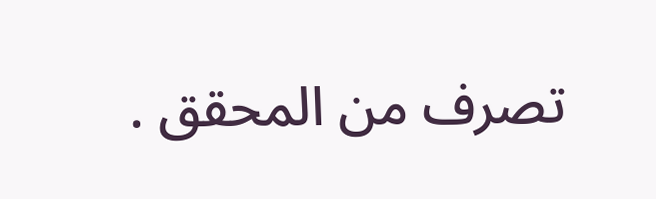تصرف من المحقق .